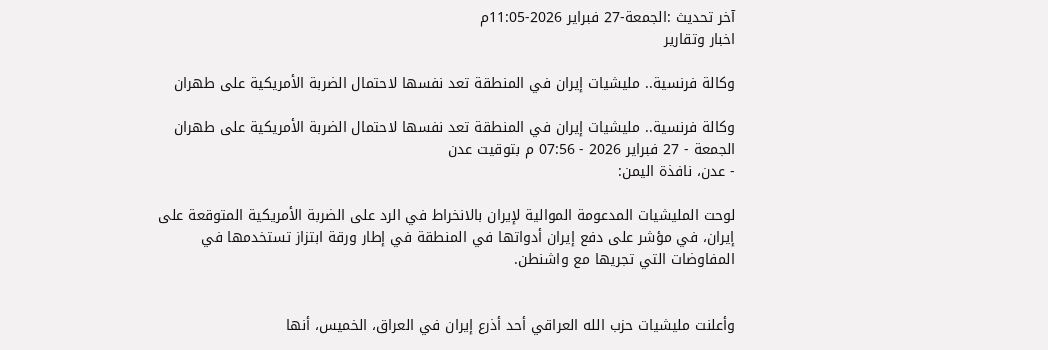آخر تحديث :الجمعة-27 فبراير 2026-11:05م
اخبار وتقارير

وكالة فرنسية.. مليشيات إيران في المنطقة تعد نفسها لاحتمال الضربة الأمريكية على طهران

وكالة فرنسية.. مليشيات إيران في المنطقة تعد نفسها لاحتمال الضربة الأمريكية على طهران
الجمعة - 27 فبراير 2026 - 07:56 م بتوقيت عدن
- عدن، نافذة اليمن:

لوحت المليشيات المدعومة الموالية لإيران بالانخراط في الرد على الضربة الأمريكية المتوقعة على إيران، في مؤشر على دفع إيران أدواتها في المنطقة في إطار ورقة ابتزاز تستخدمها في المفاوضات التي تجريها مع واشنطن.


وأعلنت مليشيات حزب الله العراقي أحد أذرع إيران في العراق، الخميس، أنها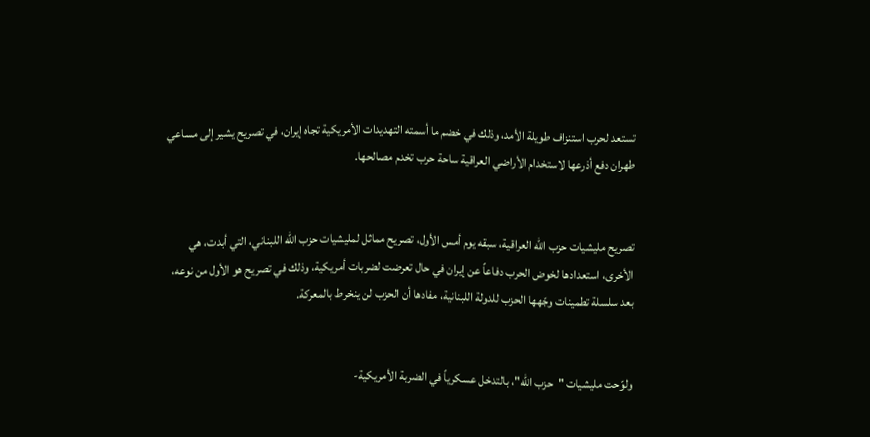تستعد لحرب استنزاف طويلة الأمد، وذلك في خضم ما أسمته التهديدات الأمريكية تجاه إيران، في تصريح يشير إلى مساعي طهران دفع أذرعها لاستخدام الأراضي العراقية ساحة حرب تخدم مصالحها.


تصريح مليشيات حزب الله العراقية، سبقه يوم أمس الأول، تصريح مماثل لمليشيات حزب الله اللبناني، التي أبدت، هي الأخرى، استعدادها لخوض الحرب دفاعاً عن إيران في حال تعرضت لضربات أمريكية، وذلك في تصريح هو الأول من نوعه، بعد سلسلة تطمينات وجّهها الحزب للدولة اللبنانية، مفادها أن الحزب لن ينخرط بالمعركة.


ولوّحت مليشيات "حزب الله"، بالتدخل عسكرياً في الضربة الأمريكية-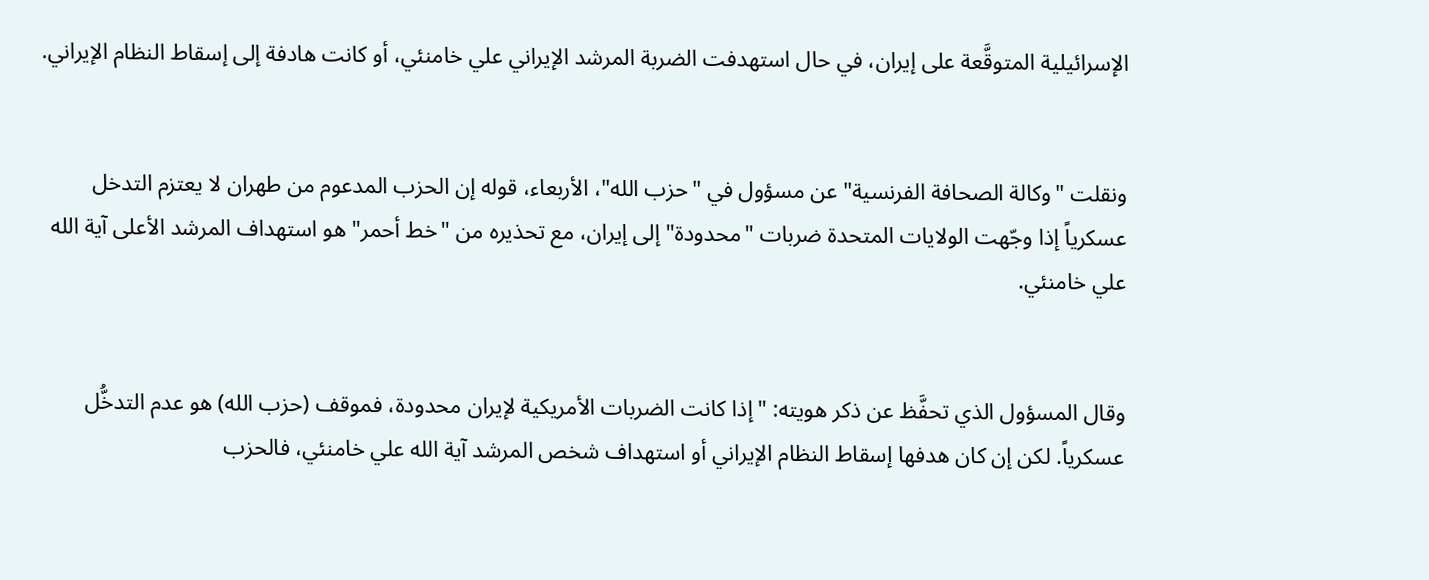الإسرائيلية المتوقَّعة على إيران، في حال استهدفت الضربة المرشد الإيراني علي خامنئي، أو كانت هادفة إلى إسقاط النظام الإيراني.


ونقلت "وكالة الصحافة الفرنسية" عن مسؤول في "حزب الله"، الأربعاء، قوله إن الحزب المدعوم من طهران لا يعتزم التدخل عسكرياً إذا وجّهت الولايات المتحدة ضربات "محدودة" إلى إيران، مع تحذيره من "خط أحمر" هو استهداف المرشد الأعلى آية الله علي خامنئي.


وقال المسؤول الذي تحفَّظ عن ذكر هويته: "إذا كانت الضربات الأمريكية لإيران محدودة، فموقف (حزب الله) هو عدم التدخُّل عسكرياً. لكن إن كان هدفها إسقاط النظام الإيراني أو استهداف شخص المرشد آية الله علي خامنئي، فالحزب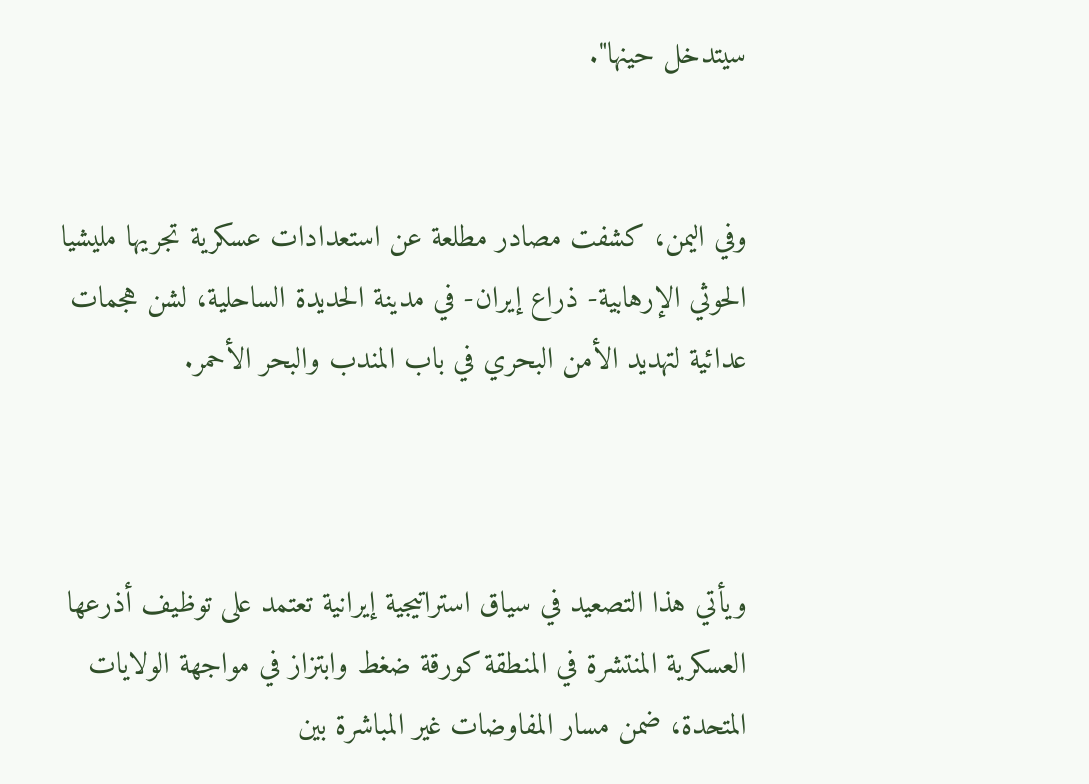سيتدخل حينها".


وفي اليمن، كشفت مصادر مطلعة عن استعدادات عسكرية تجريها مليشيا الحوثي الإرهابية- ذراع إيران- في مدينة الحديدة الساحلية، لشن هجمات عدائية لتهديد الأمن البحري في باب المندب والبحر الأحمر.



ويأتي هذا التصعيد في سياق استراتيجية إيرانية تعتمد على توظيف أذرعها العسكرية المنتشرة في المنطقة كورقة ضغط وابتزاز في مواجهة الولايات المتحدة، ضمن مسار المفاوضات غير المباشرة بين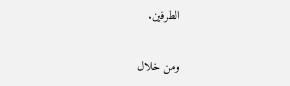الطرفين.


ومن خلال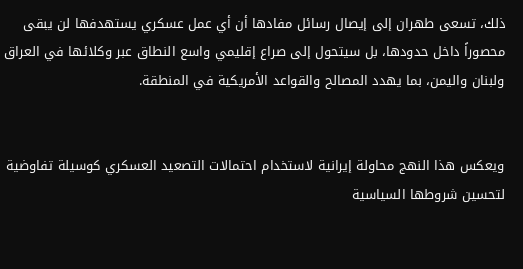ذلك، تسعى طهران إلى إيصال رسائل مفادها أن أي عمل عسكري يستهدفها لن يبقى محصوراً داخل حدودها، بل سيتحول إلى صراع إقليمي واسع النطاق عبر وكلائها في العراق ولبنان واليمن، بما يهدد المصالح والقواعد الأمريكية في المنطقة.


ويعكس هذا النهج محاولة إيرانية لاستخدام احتمالات التصعيد العسكري كوسيلة تفاوضية لتحسين شروطها السياسية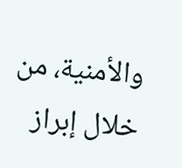والأمنية، من خلال إبراز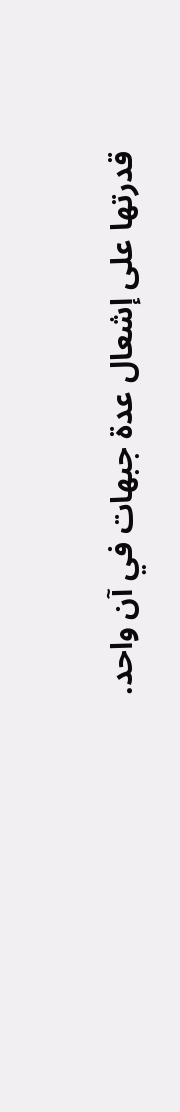قدرتها على إشعال عدة جبهات في آن واحد.